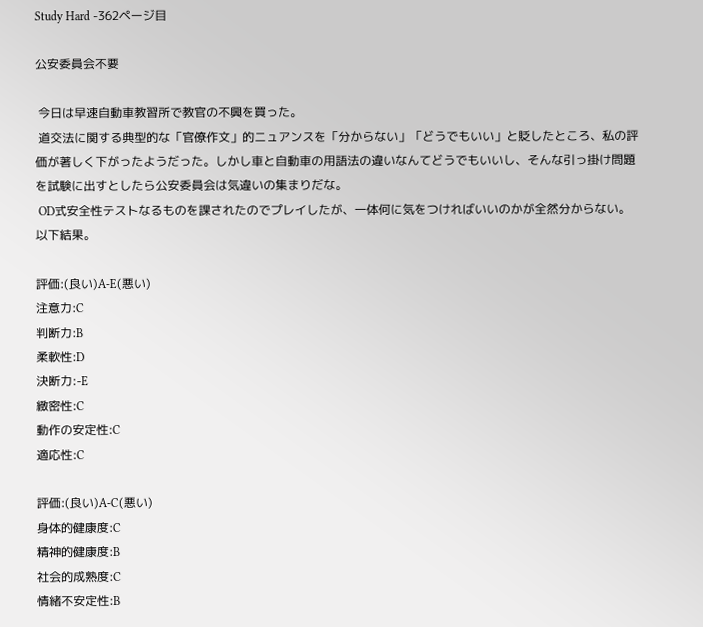Study Hard -362ページ目

公安委員会不要

 今日は早速自動車教習所で教官の不興を買った。
 道交法に関する典型的な「官僚作文」的ニュアンスを「分からない」「どうでもいい」と貶したところ、私の評価が著しく下がったようだった。しかし車と自動車の用語法の違いなんてどうでもいいし、そんな引っ掛け問題を試験に出すとしたら公安委員会は気違いの集まりだな。
 OD式安全性テストなるものを課されたのでプレイしたが、一体何に気をつければいいのかが全然分からない。以下結果。

評価:(良い)A-E(悪い)
注意力:C
判断力:B
柔軟性:D
決断力:-E
緻密性:C
動作の安定性:C
適応性:C

評価:(良い)A-C(悪い)
身体的健康度:C
精神的健康度:B
社会的成熟度:C
情緒不安定性:B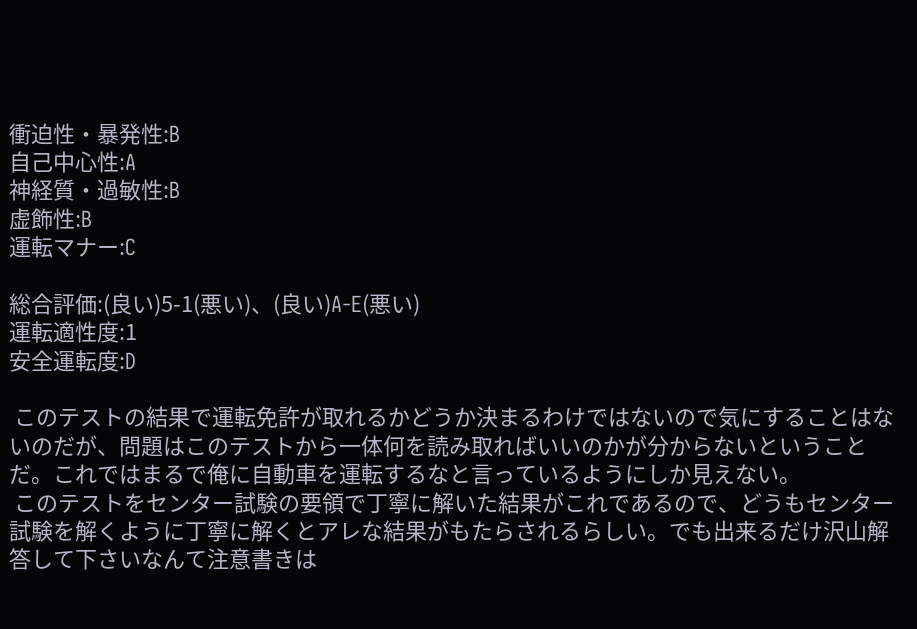衝迫性・暴発性:B
自己中心性:A
神経質・過敏性:B
虚飾性:B
運転マナー:C

総合評価:(良い)5-1(悪い)、(良い)A-E(悪い)
運転適性度:1
安全運転度:D

 このテストの結果で運転免許が取れるかどうか決まるわけではないので気にすることはないのだが、問題はこのテストから一体何を読み取ればいいのかが分からないということだ。これではまるで俺に自動車を運転するなと言っているようにしか見えない。
 このテストをセンター試験の要領で丁寧に解いた結果がこれであるので、どうもセンター試験を解くように丁寧に解くとアレな結果がもたらされるらしい。でも出来るだけ沢山解答して下さいなんて注意書きは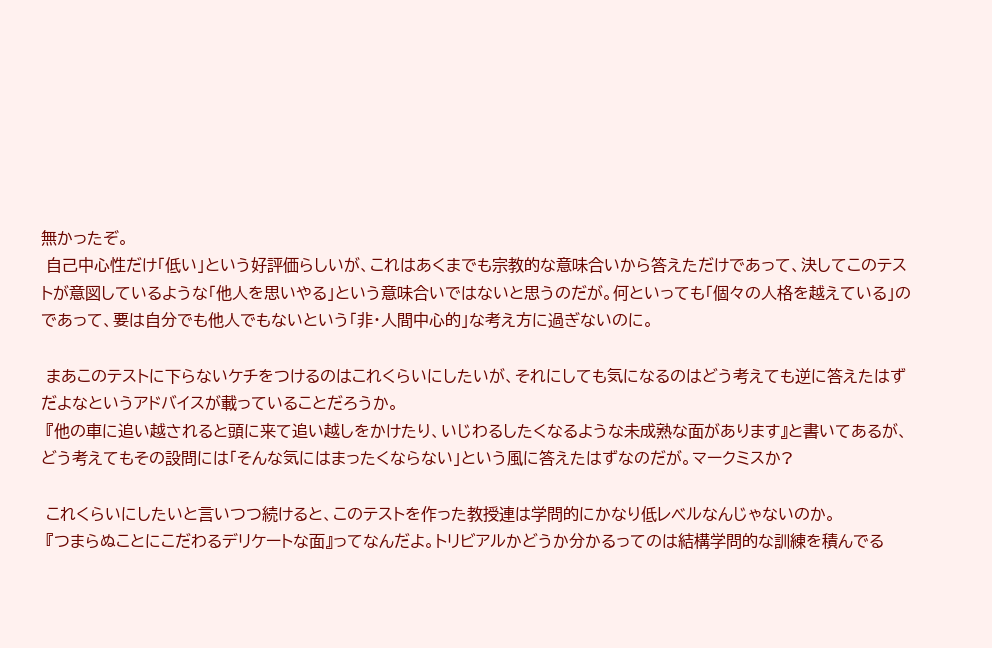無かったぞ。
 自己中心性だけ「低い」という好評価らしいが、これはあくまでも宗教的な意味合いから答えただけであって、決してこのテストが意図しているような「他人を思いやる」という意味合いではないと思うのだが。何といっても「個々の人格を越えている」のであって、要は自分でも他人でもないという「非・人間中心的」な考え方に過ぎないのに。

 まあこのテストに下らないケチをつけるのはこれくらいにしたいが、それにしても気になるのはどう考えても逆に答えたはずだよなというアドバイスが載っていることだろうか。
 『他の車に追い越されると頭に来て追い越しをかけたり、いじわるしたくなるような未成熟な面があります』と書いてあるが、どう考えてもその設問には「そんな気にはまったくならない」という風に答えたはずなのだが。マークミスか?

 これくらいにしたいと言いつつ続けると、このテストを作った教授連は学問的にかなり低レベルなんじゃないのか。
 『つまらぬことにこだわるデリケートな面』ってなんだよ。トリビアルかどうか分かるってのは結構学問的な訓練を積んでる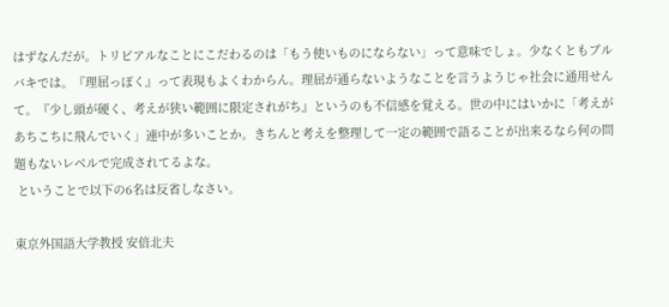はずなんだが。トリビアルなことにこだわるのは「もう使いものにならない」って意味でしょ。少なくともブルバキでは。『理屈っぽく』って表現もよくわからん。理屈が通らないようなことを言うようじゃ社会に通用せんて。『少し頭が硬く、考えが狭い範囲に限定されがち』というのも不信感を覚える。世の中にはいかに「考えがあちこちに飛んでいく」連中が多いことか。きちんと考えを整理して一定の範囲で語ることが出来るなら何の問題もないレベルで完成されてるよな。
 ということで以下の6名は反省しなさい。

東京外国語大学教授 安倍北夫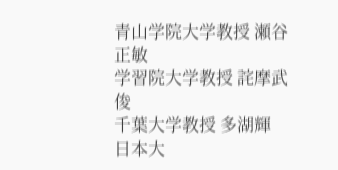青山学院大学教授 瀬谷正敏
学習院大学教授 詫摩武俊
千葉大学教授 多湖輝
日本大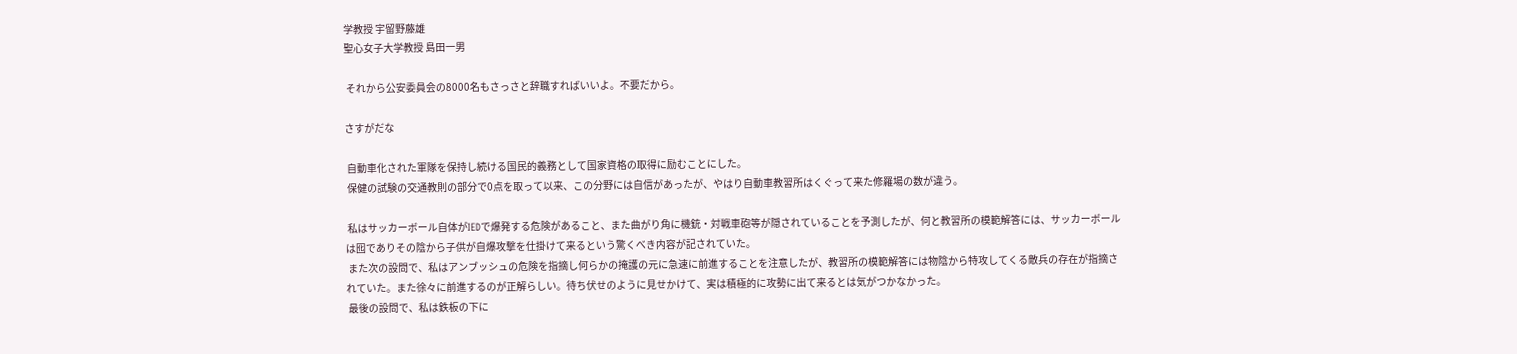学教授 宇留野藤雄
聖心女子大学教授 島田一男

 それから公安委員会の8000名もさっさと辞職すればいいよ。不要だから。

さすがだな

 自動車化された軍隊を保持し続ける国民的義務として国家資格の取得に励むことにした。
 保健の試験の交通教則の部分で0点を取って以来、この分野には自信があったが、やはり自動車教習所はくぐって来た修羅場の数が違う。

 私はサッカーボール自体がIEDで爆発する危険があること、また曲がり角に機銃・対戦車砲等が隠されていることを予測したが、何と教習所の模範解答には、サッカーボールは囮でありその陰から子供が自爆攻撃を仕掛けて来るという驚くべき内容が記されていた。
 また次の設問で、私はアンブッシュの危険を指摘し何らかの掩護の元に急速に前進することを注意したが、教習所の模範解答には物陰から特攻してくる敵兵の存在が指摘されていた。また徐々に前進するのが正解らしい。待ち伏せのように見せかけて、実は積極的に攻勢に出て来るとは気がつかなかった。
 最後の設問で、私は鉄板の下に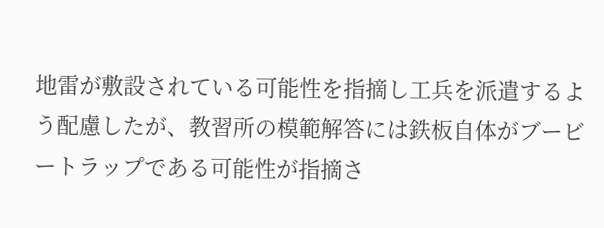地雷が敷設されている可能性を指摘し工兵を派遣するよう配慮したが、教習所の模範解答には鉄板自体がブービートラップである可能性が指摘さ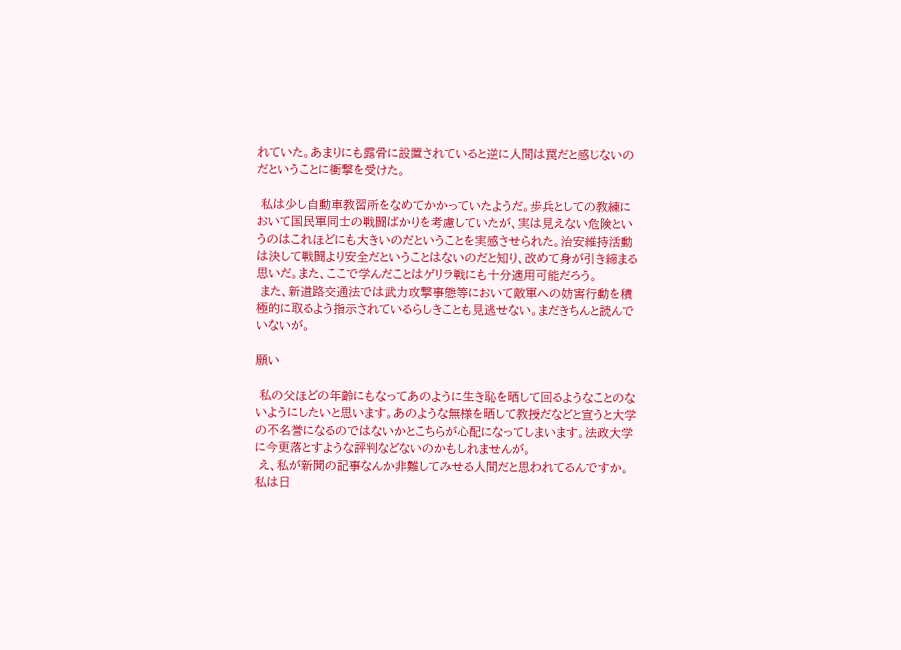れていた。あまりにも露骨に設置されていると逆に人間は罠だと感じないのだということに衝撃を受けた。

 私は少し自動車教習所をなめてかかっていたようだ。歩兵としての教練において国民軍同士の戦闘ばかりを考慮していたが、実は見えない危険というのはこれほどにも大きいのだということを実感させられた。治安維持活動は決して戦闘より安全だということはないのだと知り、改めて身が引き締まる思いだ。また、ここで学んだことはゲリラ戦にも十分適用可能だろう。
 また、新道路交通法では武力攻撃事態等において敵軍への妨害行動を積極的に取るよう指示されているらしきことも見逃せない。まだきちんと読んでいないが。

願い

 私の父ほどの年齢にもなってあのように生き恥を晒して回るようなことのないようにしたいと思います。あのような無様を晒して教授だなどと宣うと大学の不名誉になるのではないかとこちらが心配になってしまいます。法政大学に今更落とすような評判などないのかもしれませんが。
 え、私が新聞の記事なんか非難してみせる人間だと思われてるんですか。私は日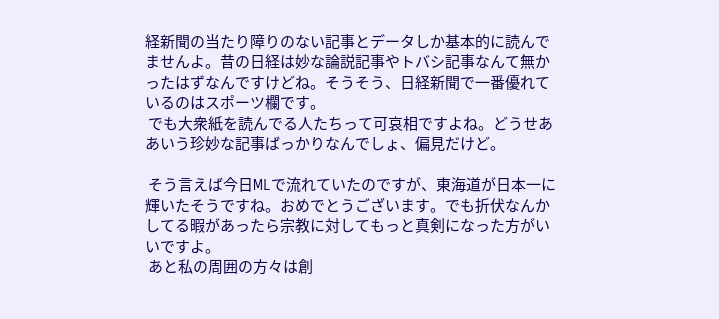経新聞の当たり障りのない記事とデータしか基本的に読んでませんよ。昔の日経は妙な論説記事やトバシ記事なんて無かったはずなんですけどね。そうそう、日経新聞で一番優れているのはスポーツ欄です。
 でも大衆紙を読んでる人たちって可哀相ですよね。どうせああいう珍妙な記事ばっかりなんでしょ、偏見だけど。

 そう言えば今日MLで流れていたのですが、東海道が日本一に輝いたそうですね。おめでとうございます。でも折伏なんかしてる暇があったら宗教に対してもっと真剣になった方がいいですよ。
 あと私の周囲の方々は創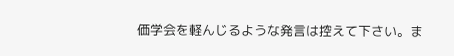価学会を軽んじるような発言は控えて下さい。ま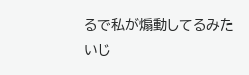るで私が煽動してるみたいじ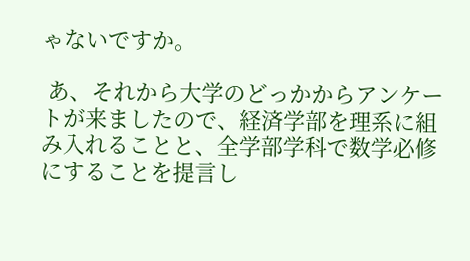ゃないですか。

 あ、それから大学のどっかからアンケートが来ましたので、経済学部を理系に組み入れることと、全学部学科で数学必修にすることを提言し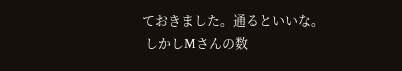ておきました。通るといいな。
 しかしMさんの数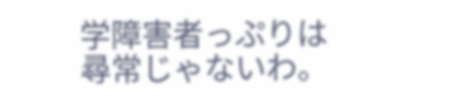学障害者っぷりは尋常じゃないわ。